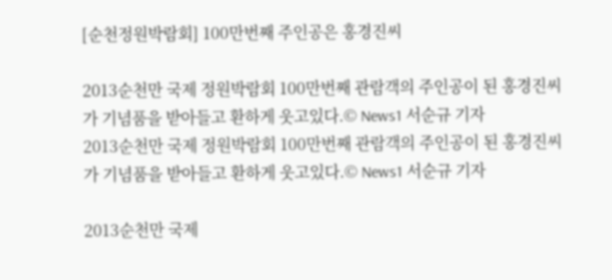[순천정원박람회] 100만번째 주인공은 홍경진씨

2013순천만 국제 정원박람회 100만번째 관람객의 주인공이 된 홍경진씨가 기념품을 받아들고 환하게 웃고있다.© News1 서순규 기자
2013순천만 국제 정원박람회 100만번째 관람객의 주인공이 된 홍경진씨가 기념품을 받아들고 환하게 웃고있다.© News1 서순규 기자

2013순천만 국제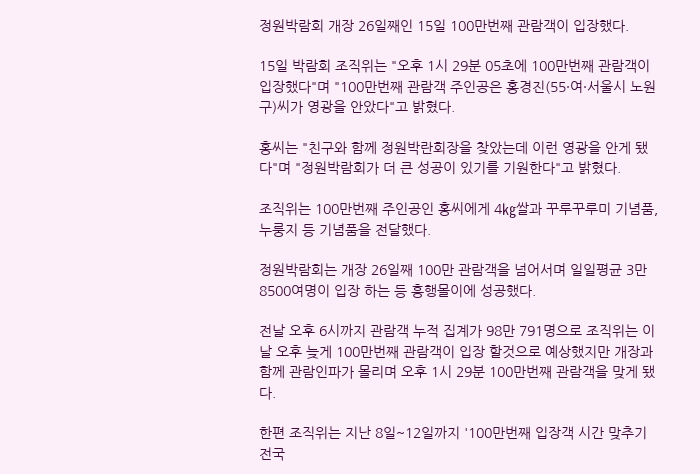정원박람회 개장 26일째인 15일 100만번째 관람객이 입장했다.

15일 박람회 조직위는 "오후 1시 29분 05초에 100만번째 관람객이 입장했다"며 "100만번째 관람객 주인공은 홍경진(55·여·서울시 노원구)씨가 영광을 안았다"고 밝혔다.

홍씨는 "친구와 함께 정원박란회장을 찾았는데 이런 영광을 안게 됐다"며 "정원박람회가 더 큰 성공이 있기를 기원한다"고 밝혔다.

조직위는 100만번째 주인공인 홍씨에게 4㎏쌀과 꾸루꾸루미 기념품, 누룽지 등 기념품을 전달했다.

정원박람회는 개장 26일째 100만 관람객을 넘어서며 일일평균 3만8500여명이 입장 하는 등 흥행몰이에 성공했다.

전날 오후 6시까지 관람객 누적 집계가 98만 791명으로 조직위는 이날 오후 늦게 100만번째 관람객이 입장 할것으로 예상했지만 개장과 함께 관람인파가 몰리며 오후 1시 29분 100만번째 관람객을 맞게 됐다.

한편 조직위는 지난 8일~12일까지 '100만번째 입장객 시간 맞추기 전국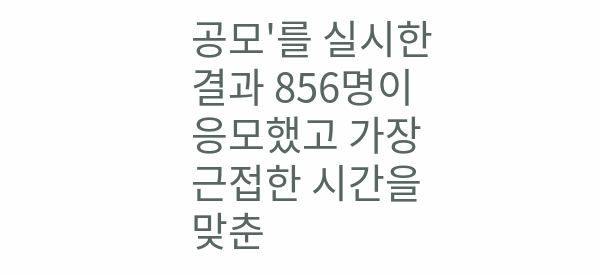공모'를 실시한 결과 856명이 응모했고 가장 근접한 시간을 맞춘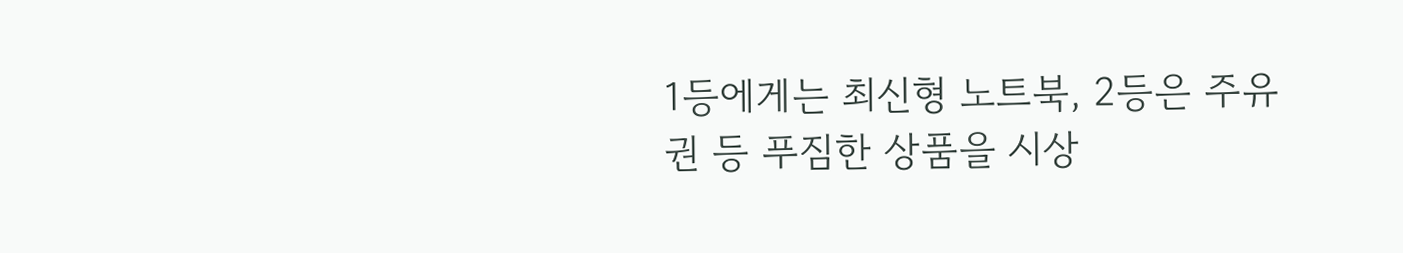1등에게는 최신형 노트북, 2등은 주유권 등 푸짐한 상품을 시상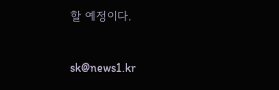할 예정이다.

sk@news1.kr